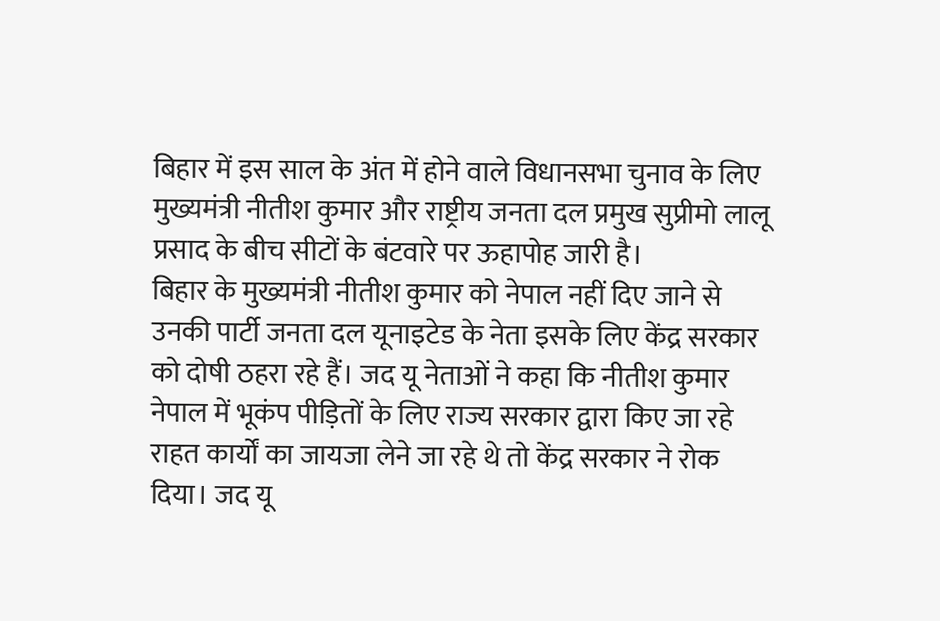बिहार में इस साल के अंत में होने वाले विधानसभा चुनाव के लिए मुख्यमंत्री नीतीश कुमार और राष्ट्रीय जनता दल प्रमुख सुप्रीमो लालू प्रसाद के बीच सीटों के बंटवारे पर ऊहापोह जारी है।
बिहार के मुख्यमंत्री नीतीश कुमार को नेपाल नहीं दिए जाने से उनकी पार्टी जनता दल यूनाइटेड के नेता इसके लिए केंद्र सरकार को दोषी ठहरा रहे हैं। जद यू नेताओं ने कहा कि नीतीश कुमार नेपाल में भूकंप पीड़ितों के लिए राज्य सरकार द्वारा किए जा रहे राहत कार्यों का जायजा लेने जा रहे थे तो केंद्र सरकार ने रोक दिया। जद यू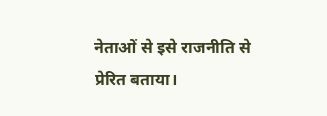नेताओं से इसे राजनीति से प्रेरित बताया।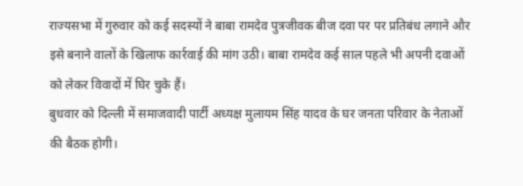राज्यसभा में गुरुवार को कई सदस्यों ने बाबा रामदेव पुत्रजीवक बीज दवा पर पर प्रतिबंध लगाने और इसे बनाने वालों के खिलाफ कार्रवाई की मांग उठी। बाबा रामदेव कई साल पहले भी अपनी दवाओं को लेकर विवादों में घिर चुके हैं।
बुधवार को दिल्ली में समाजवादी पार्टी अध्यक्ष मुलायम सिंह यादव के घर जनता परिवार के नेताओं की बैठक होगी।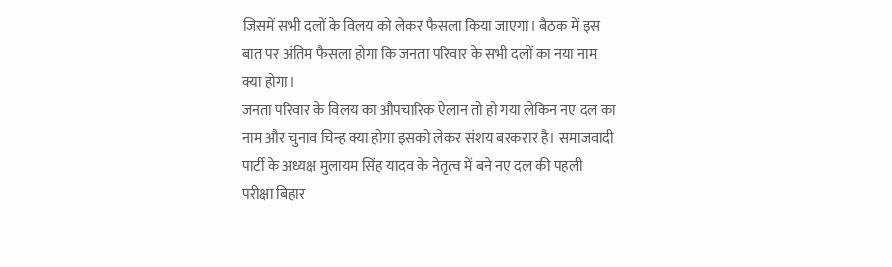जिसमें सभी दलों के विलय को लेकर फैसला किया जाएगा। बैठक में इस बात पर अंतिम फैसला होगा कि जनता परिवार के सभी दलों का नया नाम क्या होगा।
जनता परिवार के विलय का औपचारिक ऐलान तो हो गया लेकिन नए दल का नाम और चुनाव चिन्ह क्या होगा इसको लेकर संशय बरकरार है। समाजवादी पार्टी के अध्यक्ष मुलायम सिंह यादव के नेतृत्व में बने नए दल की पहली परीक्षा बिहार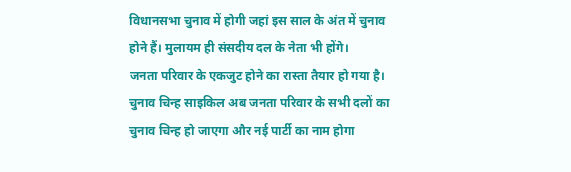विधानसभा चुनाव में होगी जहां इस साल के अंत में चुनाव होने हैं। मुलायम ही संसदीय दल के नेता भी होंगे।
जनता परिवार के एकजुट होने का रास्ता तैयार हो गया है। चुनाव चिन्ह साइकिल अब जनता परिवार के सभी दलों का चुनाव चिन्ह हो जाएगा और नई पार्टी का नाम होगा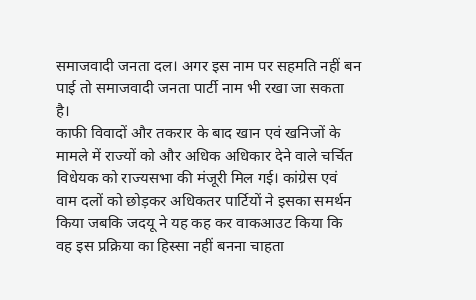समाजवादी जनता दल। अगर इस नाम पर सहमति नहीं बन पाई तो समाजवादी जनता पार्टी नाम भी रखा जा सकता है।
काफी विवादों और तकरार के बाद खान एवं खनिजों के मामले में राज्यों को और अधिक अधिकार देने वाले चर्चित विधेयक को राज्यसभा की मंजूरी मिल गई। कांग्रेस एवं वाम दलों को छोड़कर अधिकतर पार्टियों ने इसका समर्थन किया जबकि जदयू ने यह कह कर वाकआउट किया कि वह इस प्रक्रिया का हिस्सा नहीं बनना चाहता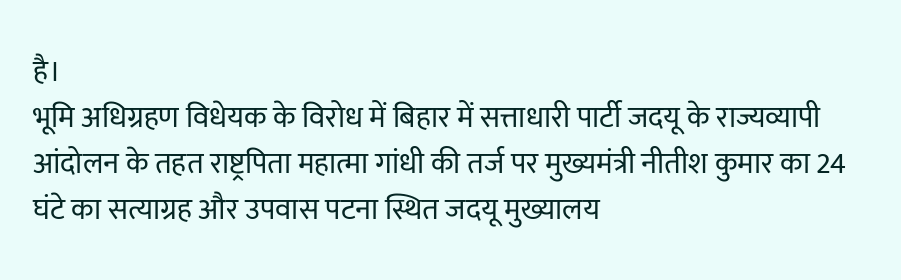है।
भूमि अधिग्रहण विधेयक के विरोध में बिहार में सत्ताधारी पार्टी जदयू के राज्यव्यापी आंदोलन के तहत राष्ट्रपिता महात्मा गांधी की तर्ज पर मुख्यमंत्री नीतीश कुमार का 24 घंटे का सत्याग्रह और उपवास पटना स्थित जदयू मुख्यालय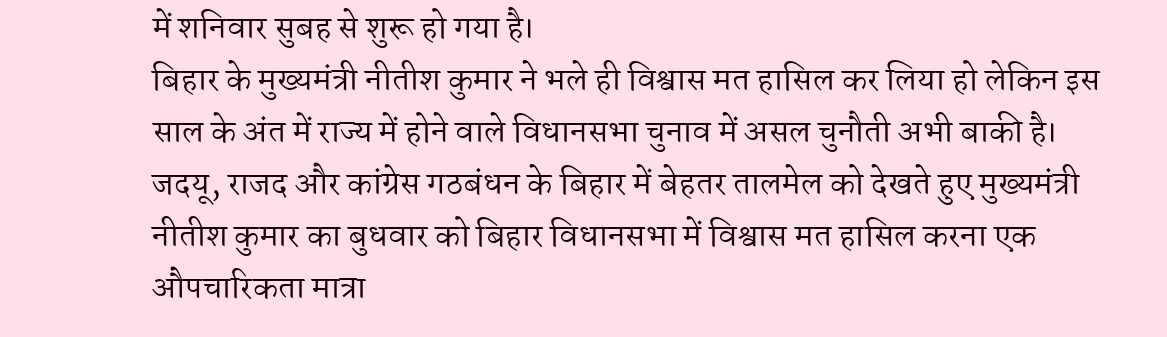में शनिवार सुबह से शुरू हो गया है।
बिहार के मुख्यमंत्री नीतीश कुमार ने भले ही विश्वास मत हासिल कर लिया हो लेकिन इस साल के अंत में राज्य में होने वाले विधानसभा चुनाव में असल चुनौती अभी बाकी है।
जदयू, राजद और कांग्रेस गठबंधन के बिहार में बेहतर तालमेल को देखते हुए मुख्यमंत्री नीतीश कुमार का बुधवार को बिहार विधानसभा में विश्वास मत हासिल करना एक औपचारिकता मात्रा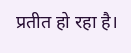प्रतीत हो रहा है।